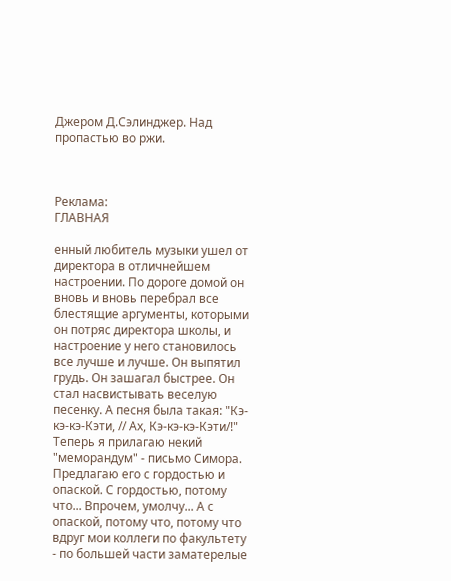Джером Д.Сэлинджер. Над пропастью во ржи.



Реклама:
ГЛАВНАЯ

енный любитель музыки ушел от директора в отличнейшем настроении. По дороге домой он вновь и вновь перебрал все блестящие аргументы, которыми он потряс директора школы, и настроение у него становилось все лучше и лучше. Он выпятил грудь. Он зашагал быстрее. Он стал насвистывать веселую песенку. А песня была такая: "Кэ-кэ-кэ-Кэти, // Ах, Кэ-кэ-кэ-Кэти/!" Теперь я прилагаю некий "меморандум" - письмо Симора. Предлагаю его с гордостью и опаской. С гордостью, потому что... Впрочем, умолчу... А с опаской, потому что, потому что вдруг мои коллеги по факультету - по большей части заматерелые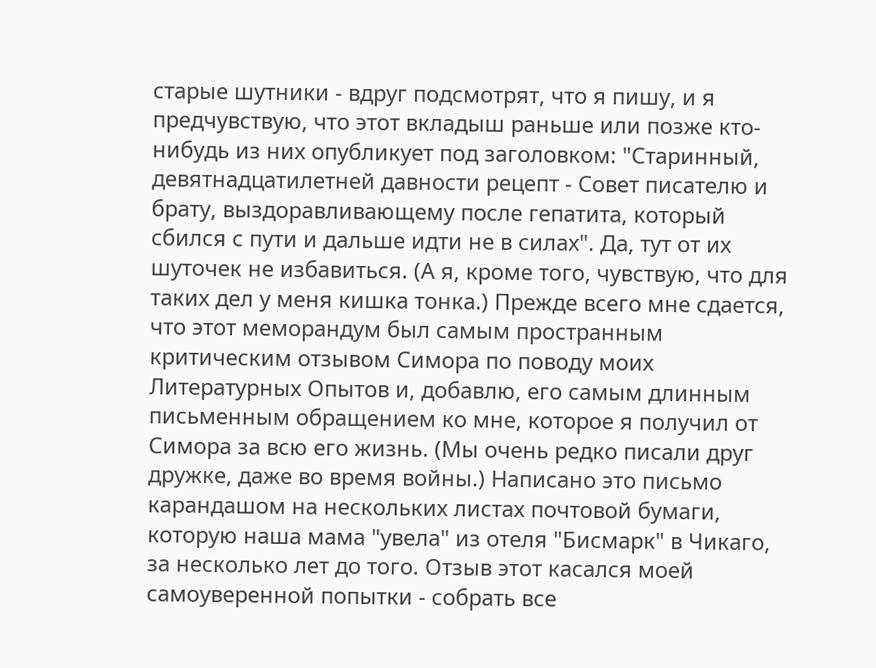старые шутники - вдруг подсмотрят, что я пишу, и я предчувствую, что этот вкладыш раньше или позже кто-нибудь из них опубликует под заголовком: "Старинный, девятнадцатилетней давности рецепт - Совет писателю и брату, выздоравливающему после гепатита, который сбился с пути и дальше идти не в силах". Да, тут от их шуточек не избавиться. (А я, кроме того, чувствую, что для таких дел у меня кишка тонка.) Прежде всего мне сдается, что этот меморандум был самым пространным критическим отзывом Симора по поводу моих Литературных Опытов и, добавлю, его самым длинным письменным обращением ко мне, которое я получил от Симора за всю его жизнь. (Мы очень редко писали друг дружке, даже во время войны.) Написано это письмо карандашом на нескольких листах почтовой бумаги, которую наша мама "увела" из отеля "Бисмарк" в Чикаго, за несколько лет до того. Отзыв этот касался моей самоуверенной попытки - собрать все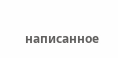написанное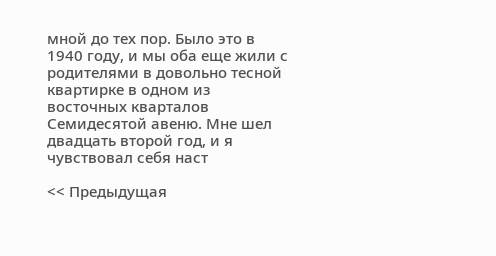мной до тех пор. Было это в 1940 году, и мы оба еще жили с родителями в довольно тесной квартирке в одном из восточных кварталов Семидесятой авеню. Мне шел двадцать второй год, и я чувствовал себя наст

<< Предыдущая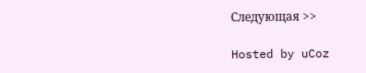Следующая >>

Hosted by uCoz